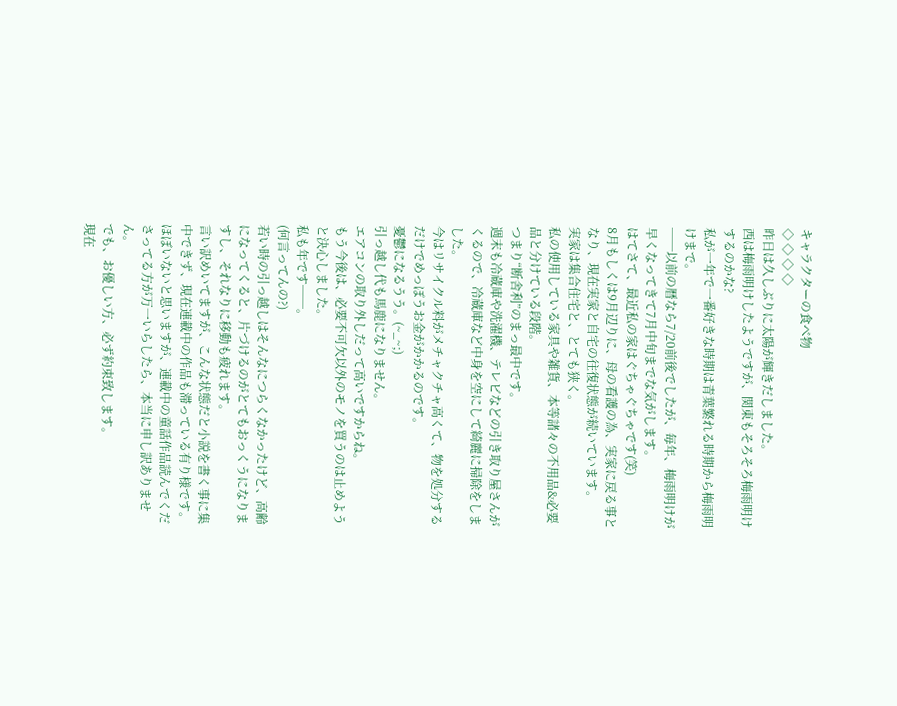キャラクターの食べ物
◇ ◇ ◇ ◇
昨日は久しぶりに太陽が輝きだしました。
西は梅雨明けしたようですが、関東もそろそろ梅雨明けするのかな?
私が一年で一番好きな時期は青葉繁れる時期から梅雨明けまで。
──以前の暦なら7/20前後でしたが、毎年、梅雨明けが早くなってきて7月中旬までな気がします。
はてさて、最近私の家はぐちゃぐちゃです(笑)
8月もしくは9月辺りに、母の看護の為、実家に戻る事となり、現在実家と自宅の往復状態が続いています。
実家は集合住宅と、とても狭く。
私の使用している家具や雑貨、本等諸々の不用品&必要品と分けている段階。
つまり“断舎利”のまっ最中です。
週末も冷蔵庫や洗濯機、テレビなどの引き取り屋さんがくるので、冷蔵庫など中身を空にして綺麗に掃除をしました。
今はリサイクル料がメチャクチャ高くて、物を処分するだけでめっぽうお金がかかるのです。
憂鬱になるうう。(~_~;)
引っ越し代も馬鹿になりません。
エアコンの取り外しだって高いですからね。
もう今後は、必要不可欠以外のモノを買うのは止めようと決心しました。
私も年です──。
(何言ってんの?)
若い時の引っ越しはそんなにつらくなかったけど、高齢になってくると、片づけるのがとてもおっくうになりますし、それなりに移動も疲れます。
言い訳めいてますが、こんな状態だと小説を書く事に集中できず、現在連載中の作品も滞っている有り様です。
ほぼいないと思いますが、連載中の童話作品読んでくださってる方が万一いらしたら、本当に申し訳ありません。
でも、お優しい方、必ず約束致します。
現在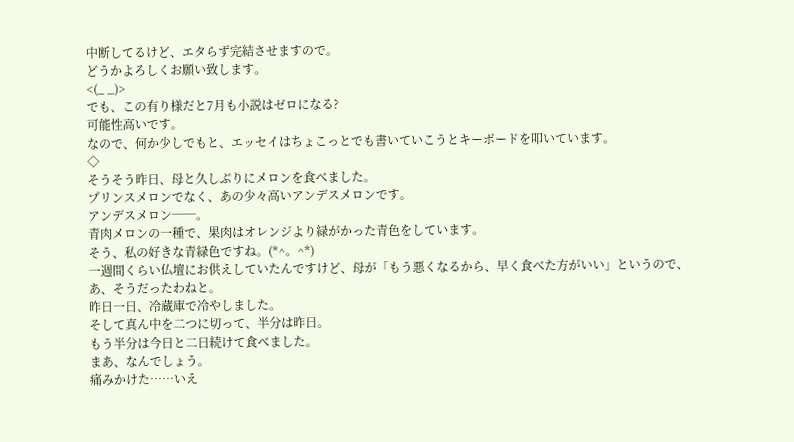中断してるけど、エタらず完結させますので。
どうかよろしくお願い致します。
<(_ _)>
でも、この有り様だと7月も小説はゼロになる?
可能性高いです。
なので、何か少しでもと、エッセイはちょこっとでも書いていこうとキーボードを叩いています。
◇
そうそう昨日、母と久しぶりにメロンを食べました。
プリンスメロンでなく、あの少々高いアンデスメロンです。
アンデスメロン──。
青肉メロンの一種で、果肉はオレンジより緑がかった青色をしています。
そう、私の好きな青緑色ですね。(*^。^*)
一週間くらい仏壇にお供えしていたんですけど、母が「もう悪くなるから、早く食べた方がいい」というので、あ、そうだったわねと。
昨日一日、冷蔵庫で冷やしました。
そして真ん中を二つに切って、半分は昨日。
もう半分は今日と二日続けて食べました。
まあ、なんでしょう。
痛みかけた……いえ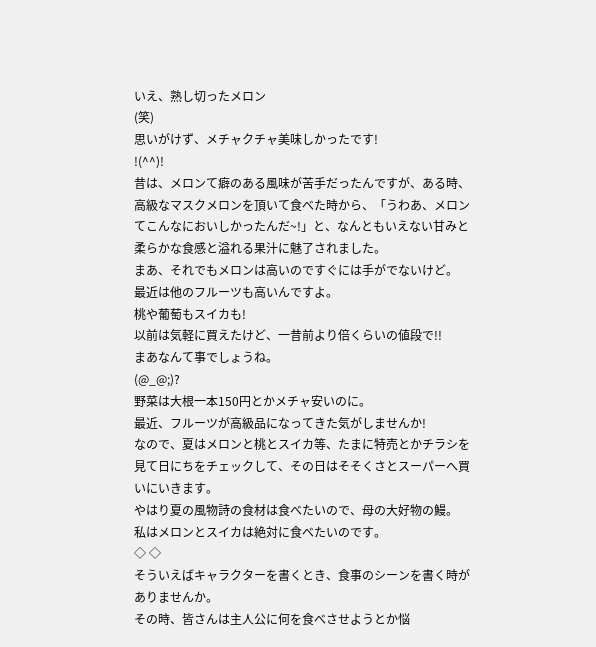いえ、熟し切ったメロン
(笑)
思いがけず、メチャクチャ美味しかったです!
!(^^)!
昔は、メロンて癖のある風味が苦手だったんですが、ある時、高級なマスクメロンを頂いて食べた時から、「うわあ、メロンてこんなにおいしかったんだ~!」と、なんともいえない甘みと柔らかな食感と溢れる果汁に魅了されました。
まあ、それでもメロンは高いのですぐには手がでないけど。
最近は他のフルーツも高いんですよ。
桃や葡萄もスイカも!
以前は気軽に買えたけど、一昔前より倍くらいの値段で!!
まあなんて事でしょうね。
(@_@;)?
野菜は大根一本150円とかメチャ安いのに。
最近、フルーツが高級品になってきた気がしませんか!
なので、夏はメロンと桃とスイカ等、たまに特売とかチラシを見て日にちをチェックして、その日はそそくさとスーパーへ買いにいきます。
やはり夏の風物詩の食材は食べたいので、母の大好物の鰻。
私はメロンとスイカは絶対に食べたいのです。
◇ ◇
そういえばキャラクターを書くとき、食事のシーンを書く時がありませんか。
その時、皆さんは主人公に何を食べさせようとか悩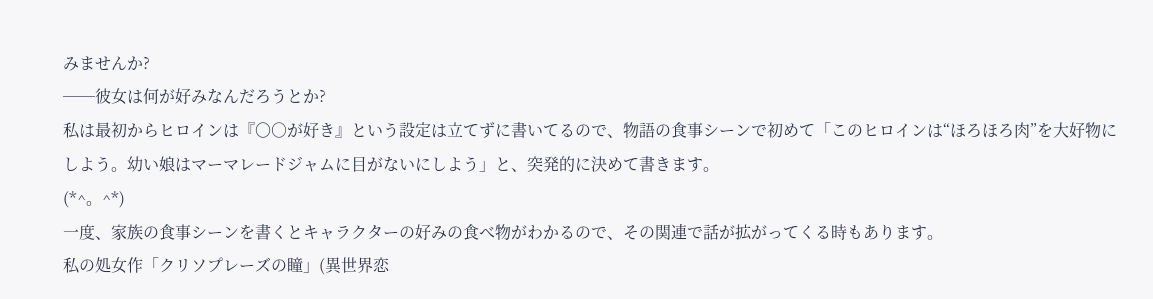みませんか?
──彼女は何が好みなんだろうとか?
私は最初からヒロインは『〇○が好き』という設定は立てずに書いてるので、物語の食事シーンで初めて「このヒロインは“ほろほろ肉”を大好物にしよう。幼い娘はマーマレードジャムに目がないにしよう」と、突発的に決めて書きます。
(*^。^*)
一度、家族の食事シーンを書くとキャラクターの好みの食べ物がわかるので、その関連で話が拡がってくる時もあります。
私の処女作「クリソプレーズの瞳」(異世界恋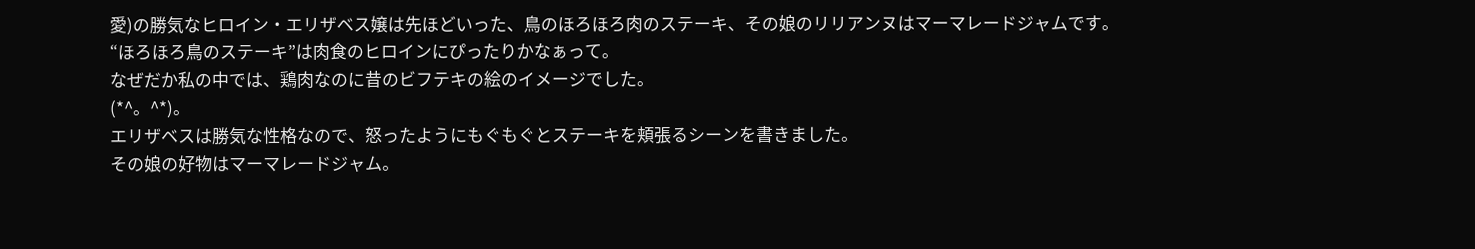愛)の勝気なヒロイン・エリザベス嬢は先ほどいった、鳥のほろほろ肉のステーキ、その娘のリリアンヌはマーマレードジャムです。
“ほろほろ鳥のステーキ”は肉食のヒロインにぴったりかなぁって。
なぜだか私の中では、鶏肉なのに昔のビフテキの絵のイメージでした。
(*^。^*)。
エリザベスは勝気な性格なので、怒ったようにもぐもぐとステーキを頬張るシーンを書きました。
その娘の好物はマーマレードジャム。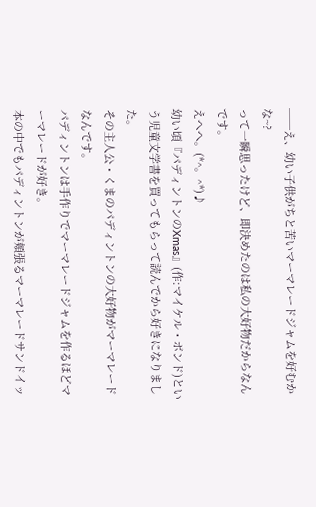──え、幼い子供がちと苦いマーマレードジャムを好むかな~?
って一瞬思ったけど、即決めたのは私の大好物だからなんです。
えへへ。(*^。^*)♪
幼い頃『パディントンのXmas』(作:マイケル・ボンド)という児童文学書を買ってもらって読んでから好きになりました。
その主人公・くまのパディントンの大好物がマーマレードなんです。
パディントンは手作りでマーマレードジャムを作るほどマーマレードが好き。
本の中でもパディントンが頬張るマーマレードサンドイッ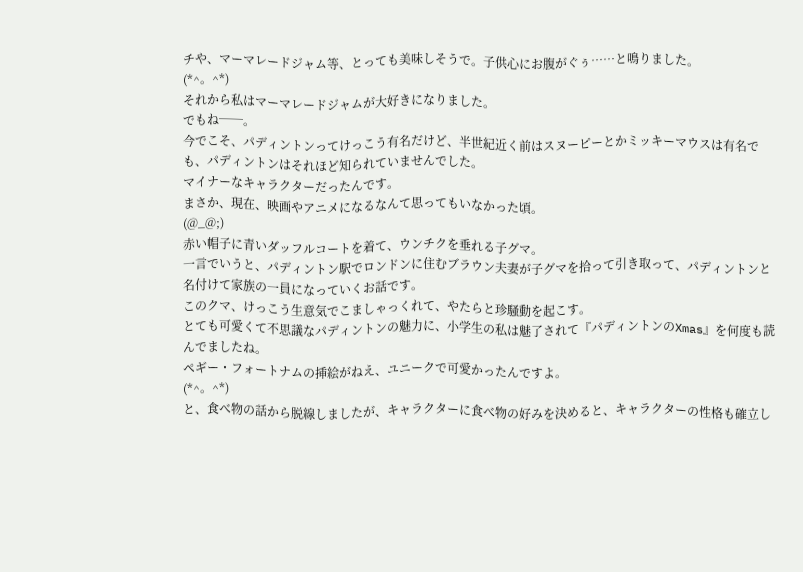チや、マーマレードジャム等、とっても美味しそうで。子供心にお腹がぐぅ……と鳴りました。
(*^。^*)
それから私はマーマレードジャムが大好きになりました。
でもね──。
今でこそ、パディントンってけっこう有名だけど、半世紀近く前はスヌーピーとかミッキーマウスは有名でも、パディントンはそれほど知られていませんでした。
マイナーなキャラクターだったんです。
まさか、現在、映画やアニメになるなんて思ってもいなかった頃。
(@_@;)
赤い帽子に青いダッフルコートを着て、ウンチクを垂れる子グマ。
一言でいうと、パディントン駅でロンドンに住むブラウン夫妻が子グマを拾って引き取って、パディントンと名付けて家族の一員になっていくお話です。
このクマ、けっこう生意気でこましゃっくれて、やたらと珍騒動を起こす。
とても可愛くて不思議なパディントンの魅力に、小学生の私は魅了されて『パディントンのXmas』を何度も読んでましたね。
ペギー・フォートナムの挿絵がねえ、ユニークで可愛かったんですよ。
(*^。^*)
と、食べ物の話から脱線しましたが、キャラクターに食べ物の好みを決めると、キャラクターの性格も確立し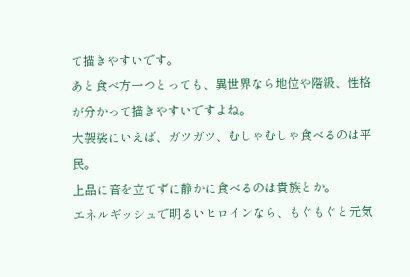て描きやすいです。
あと食べ方一つとっても、異世界なら地位や階級、性格が分かって描きやすいですよね。
大袈裟にいえば、ガツガツ、むしゃむしゃ食べるのは平民。
上品に音を立てずに静かに食べるのは貴族とか。
エネルギッシュで明るいヒロインなら、もぐもぐと元気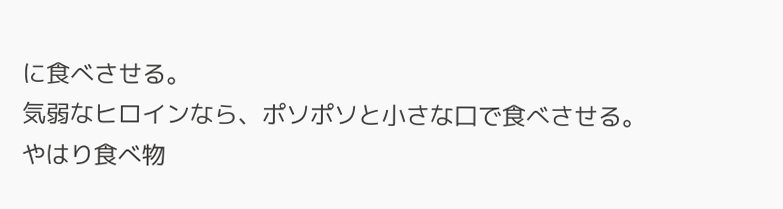に食べさせる。
気弱なヒロインなら、ポソポソと小さな口で食べさせる。
やはり食べ物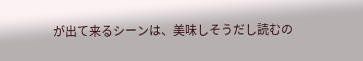が出て来るシーンは、美味しそうだし読むの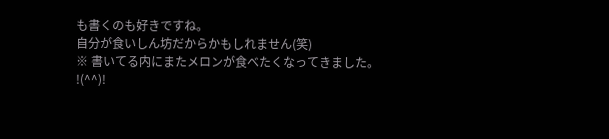も書くのも好きですね。
自分が食いしん坊だからかもしれません(笑)
※ 書いてる内にまたメロンが食べたくなってきました。
!(^^)!